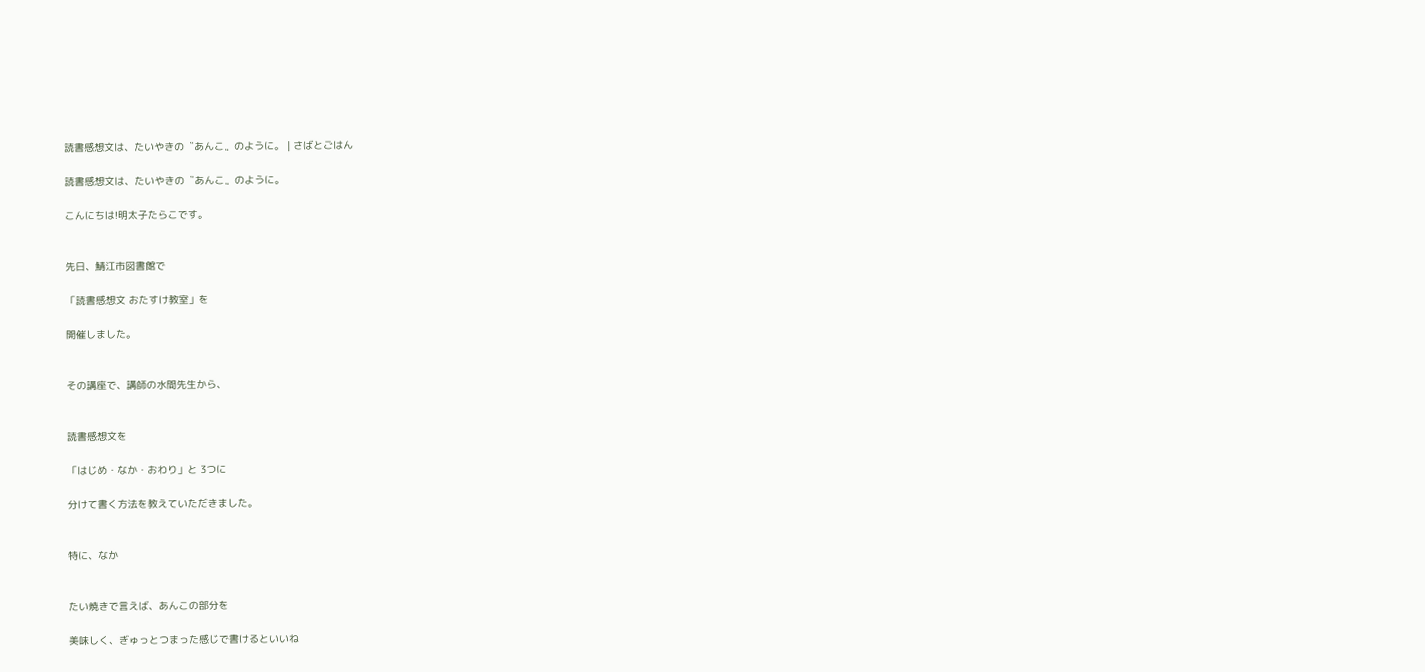読書感想文は、たいやきの〝あんこ〟のように。 | さばとごはん

読書感想文は、たいやきの〝あんこ〟のように。

こんにちは!明太子たらこです。


先日、鯖江市図書館で

「読書感想文 おたすけ教室」を

開催しました。


その講座で、講師の水間先生から、


読書感想文を

「はじめ・なか・おわり」と 3つに

分けて書く方法を教えていただきました。


特に、なか


たい焼きで言えば、あんこの部分を

美味しく、ぎゅっとつまった感じで書けるといいね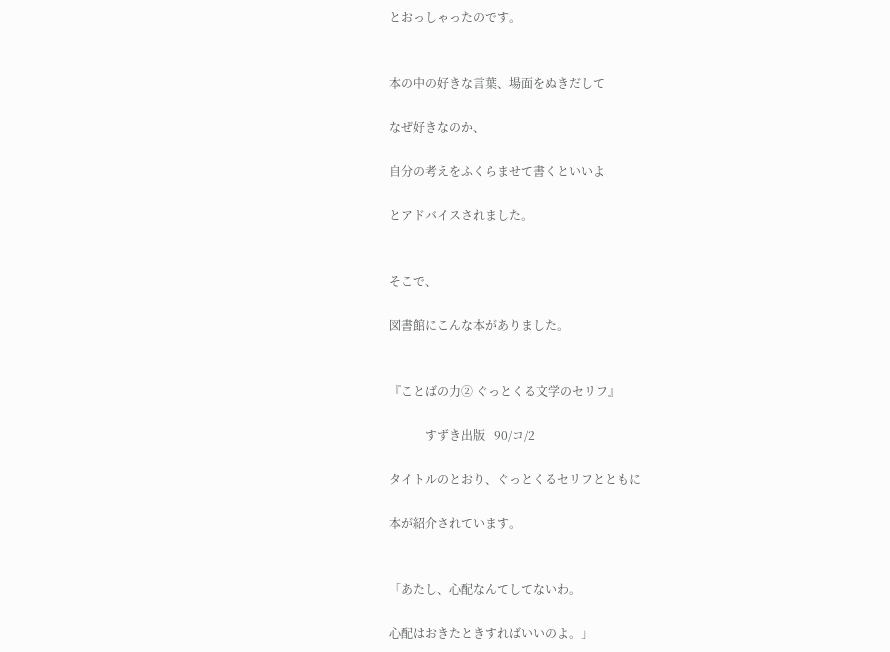とおっしゃったのです。


本の中の好きな言葉、場面をぬきだして

なぜ好きなのか、

自分の考えをふくらませて書くといいよ

とアドバイスされました。


そこで、

図書館にこんな本がありました。


『ことばの力② ぐっとくる文学のセリフ』

            すずき出版   90/コ/2

タイトルのとおり、ぐっとくるセリフとともに

本が紹介されています。


「あたし、心配なんてしてないわ。

心配はおきたときすればいいのよ。」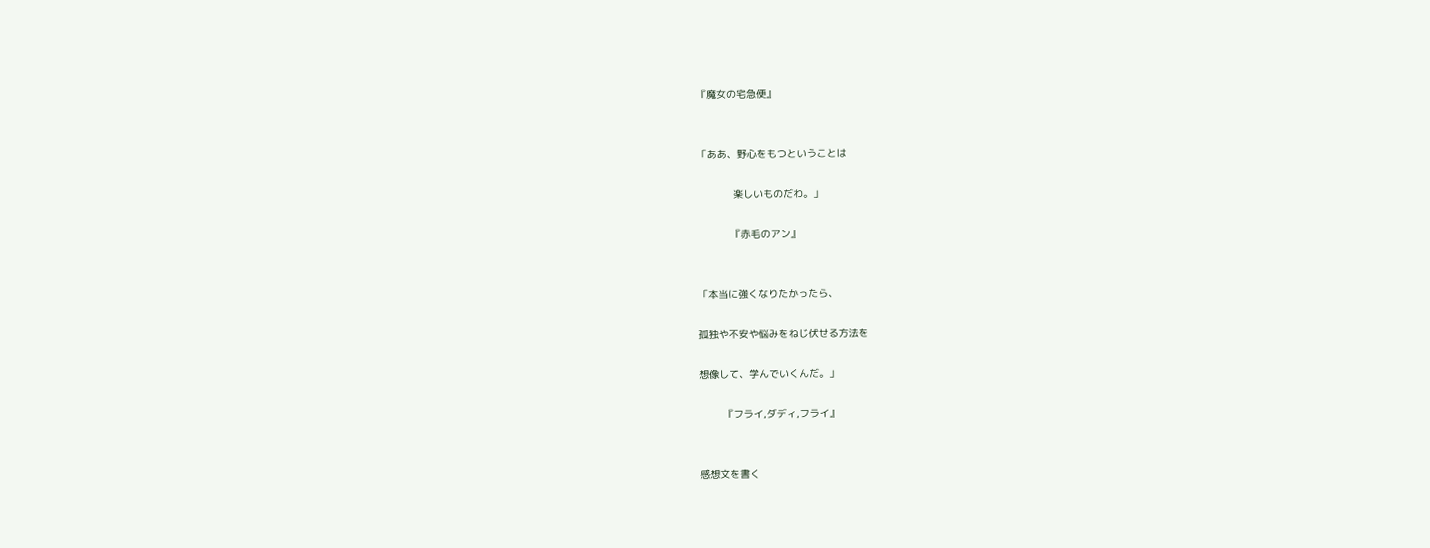『魔女の宅急便』


「ああ、野心をもつということは

            楽しいものだわ。」

           『赤毛のアン』


「本当に強くなりたかったら、

孤独や不安や悩みをねじ伏せる方法を

想像して、学んでいくんだ。」

        『フライ,ダディ,フライ』


感想文を書く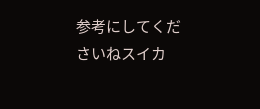参考にしてくださいねスイカ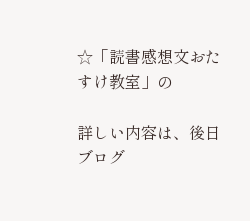☆「読書感想文おたすけ教室」の

詳しい内容は、後日 ブログ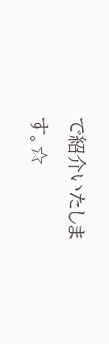で紹介いたします。☆